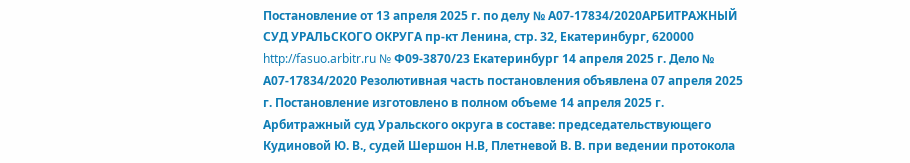Постановление от 13 апреля 2025 г. по делу № А07-17834/2020АРБИТРАЖНЫЙ СУД УРАЛЬСКОГО ОКРУГА пр-кт Ленина, стр. 32, Екатеринбург, 620000 http://fasuo.arbitr.ru № Ф09-3870/23 Екатеринбург 14 апреля 2025 г. Дело № А07-17834/2020 Резолютивная часть постановления объявлена 07 апреля 2025 г. Постановление изготовлено в полном объеме 14 апреля 2025 г. Арбитражный суд Уральского округа в составе: председательствующего Кудиновой Ю. В., судей Шершон Н.В, Плетневой В. В. при ведении протокола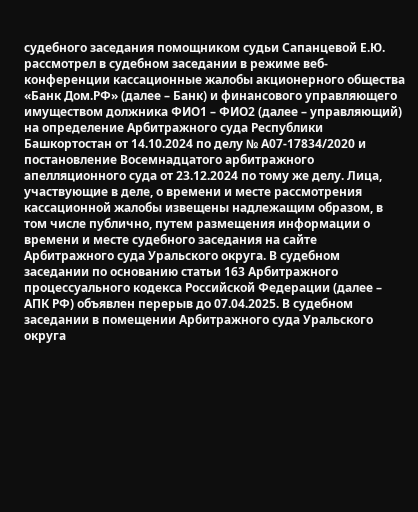судебного заседания помощником судьи Сапанцевой Е.Ю. рассмотрел в судебном заседании в режиме веб-конференции кассационные жалобы акционерного общества «Банк Дом.РФ» (далее – Банк) и финансового управляющего имуществом должника ФИО1 – ФИО2 (далее – управляющий) на определение Арбитражного суда Республики Башкортостан от 14.10.2024 по делу № А07-17834/2020 и постановление Восемнадцатого арбитражного апелляционного суда от 23.12.2024 по тому же делу. Лица, участвующие в деле, о времени и месте рассмотрения кассационной жалобы извещены надлежащим образом, в том числе публично, путем размещения информации о времени и месте судебного заседания на сайте Арбитражного суда Уральского округа. В судебном заседании по основанию статьи 163 Арбитражного процессуального кодекса Российской Федерации (далее – АПК РФ) объявлен перерыв до 07.04.2025. В судебном заседании в помещении Арбитражного суда Уральского округа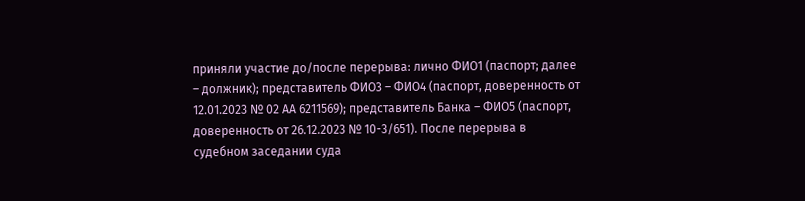приняли участие до/после перерыва: лично ФИО1 (паспорт; далее – должник); представитель ФИО3 – ФИО4 (паспорт, доверенность от 12.01.2023 № 02 АА 6211569); представитель Банка – ФИО5 (паспорт, доверенность от 26.12.2023 № 10-3/651). После перерыва в судебном заседании суда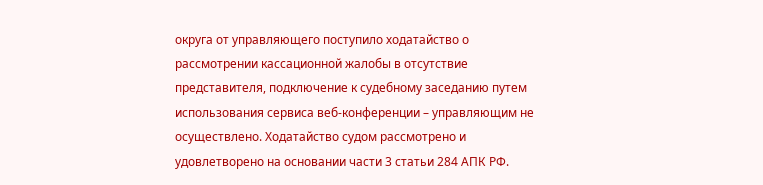округа от управляющего поступило ходатайство о рассмотрении кассационной жалобы в отсутствие представителя, подключение к судебному заседанию путем использования сервиса веб-конференции – управляющим не осуществлено. Ходатайство судом рассмотрено и удовлетворено на основании части 3 статьи 284 АПК РФ.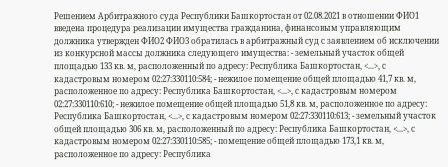Решением Арбитражного суда Республики Башкортостан от 02.08.2021 в отношении ФИО1 введена процедура реализации имущества гражданина, финансовым управляющим должника утвержден ФИО2 ФИО3 обратилась в арбитражный суд с заявлением об исключении из конкурсной массы должника следующего имущества: - земельный участок общей площадью 133 кв. м, расположенный по адресу: Республика Башкортостан, <...>, с кадастровым номером 02:27:330110:584; - нежилое помещение общей площадью 41,7 кв. м, расположенное по адресу: Республика Башкортостан, <...>, с кадастровым номером 02:27:330110:610; - нежилое помещение общей площадью 51,8 кв. м, расположенное по адресу: Республика Башкортостан, <...>, с кадастровым номером 02:27:330110:613; - земельный участок общей площадью 306 кв. м, расположенный по адресу: Республика Башкортостан, <...>, с кадастровым номером 02:27:330110:585; - помещение общей площадью 173,1 кв. м, расположенное по адресу: Республика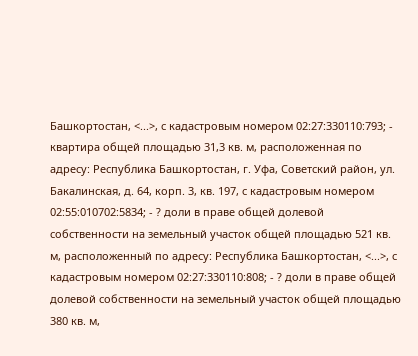Башкортостан, <...>, с кадастровым номером 02:27:330110:793; - квартира общей площадью 31,3 кв. м, расположенная по адресу: Республика Башкортостан, г. Уфа, Советский район, ул. Бакалинская, д. 64, корп. 3, кв. 197, с кадастровым номером 02:55:010702:5834; - ? доли в праве общей долевой собственности на земельный участок общей площадью 521 кв. м, расположенный по адресу: Республика Башкортостан, <...>, с кадастровым номером 02:27:330110:808; - ? доли в праве общей долевой собственности на земельный участок общей площадью 380 кв. м,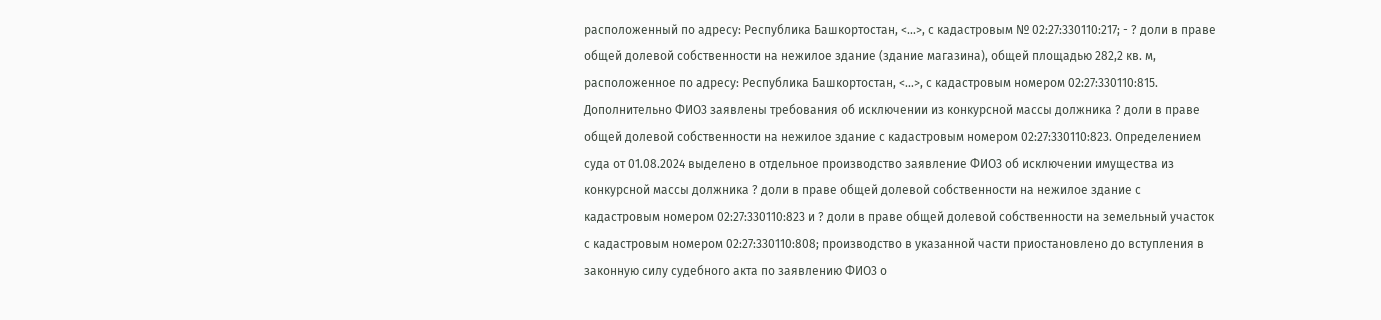расположенный по адресу: Республика Башкортостан, <...>, с кадастровым № 02:27:330110:217; - ? доли в праве общей долевой собственности на нежилое здание (здание магазина), общей площадью 282,2 кв. м, расположенное по адресу: Республика Башкортостан, <...>, с кадастровым номером 02:27:330110:815. Дополнительно ФИО3 заявлены требования об исключении из конкурсной массы должника ? доли в праве общей долевой собственности на нежилое здание с кадастровым номером 02:27:330110:823. Определением суда от 01.08.2024 выделено в отдельное производство заявление ФИО3 об исключении имущества из конкурсной массы должника ? доли в праве общей долевой собственности на нежилое здание с кадастровым номером 02:27:330110:823 и ? доли в праве общей долевой собственности на земельный участок с кадастровым номером 02:27:330110:808; производство в указанной части приостановлено до вступления в законную силу судебного акта по заявлению ФИО3 о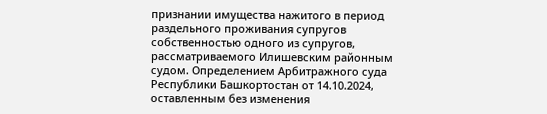признании имущества нажитого в период раздельного проживания супругов собственностью одного из супругов, рассматриваемого Илишевским районным судом. Определением Арбитражного суда Республики Башкортостан от 14.10.2024, оставленным без изменения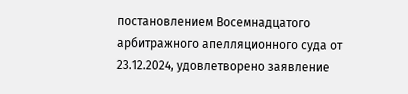постановлением Восемнадцатого арбитражного апелляционного суда от 23.12.2024, удовлетворено заявление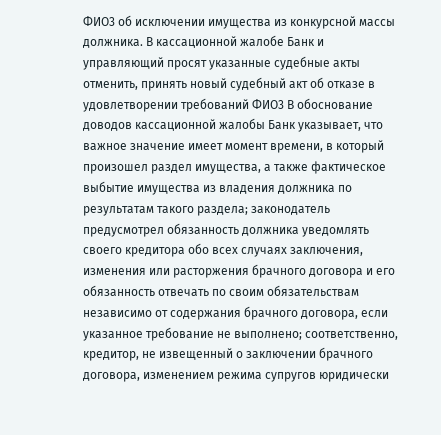ФИО3 об исключении имущества из конкурсной массы должника. В кассационной жалобе Банк и управляющий просят указанные судебные акты отменить, принять новый судебный акт об отказе в удовлетворении требований ФИО3 В обоснование доводов кассационной жалобы Банк указывает, что важное значение имеет момент времени, в который произошел раздел имущества, а также фактическое выбытие имущества из владения должника по результатам такого раздела; законодатель предусмотрел обязанность должника уведомлять своего кредитора обо всех случаях заключения, изменения или расторжения брачного договора и его обязанность отвечать по своим обязательствам независимо от содержания брачного договора, если указанное требование не выполнено; соответственно, кредитор, не извещенный о заключении брачного договора, изменением режима супругов юридически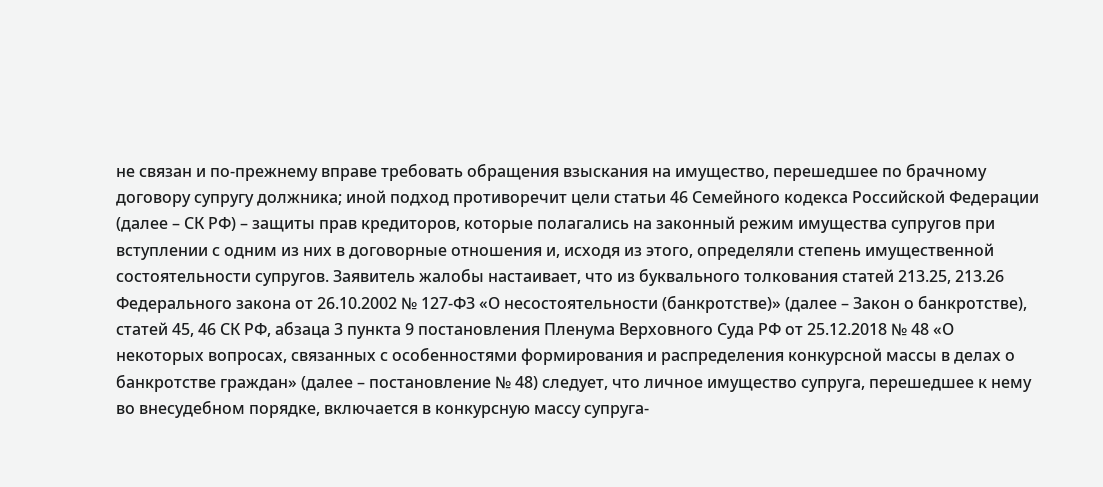не связан и по-прежнему вправе требовать обращения взыскания на имущество, перешедшее по брачному договору супругу должника; иной подход противоречит цели статьи 46 Семейного кодекса Российской Федерации (далее – СК РФ) – защиты прав кредиторов, которые полагались на законный режим имущества супругов при вступлении с одним из них в договорные отношения и, исходя из этого, определяли степень имущественной состоятельности супругов. Заявитель жалобы настаивает, что из буквального толкования статей 213.25, 213.26 Федерального закона от 26.10.2002 № 127-ФЗ «О несостоятельности (банкротстве)» (далее – Закон о банкротстве), статей 45, 46 СК РФ, абзаца 3 пункта 9 постановления Пленума Верховного Суда РФ от 25.12.2018 № 48 «О некоторых вопросах, связанных с особенностями формирования и распределения конкурсной массы в делах о банкротстве граждан» (далее – постановление № 48) следует, что личное имущество супруга, перешедшее к нему во внесудебном порядке, включается в конкурсную массу супруга-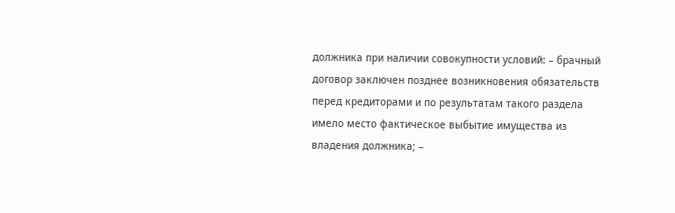должника при наличии совокупности условий: – брачный договор заключен позднее возникновения обязательств перед кредиторами и по результатам такого раздела имело место фактическое выбытие имущества из владения должника; –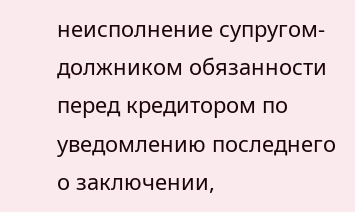неисполнение супругом-должником обязанности перед кредитором по уведомлению последнего о заключении,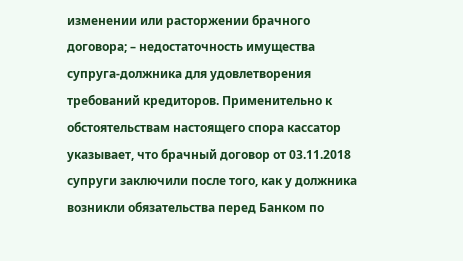изменении или расторжении брачного договора; – недостаточность имущества супруга-должника для удовлетворения требований кредиторов. Применительно к обстоятельствам настоящего спора кассатор указывает, что брачный договор от 03.11.2018 супруги заключили после того, как у должника возникли обязательства перед Банком по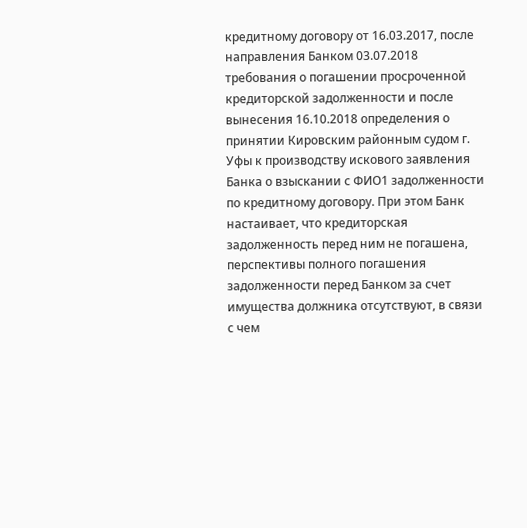кредитному договору от 16.03.2017, после направления Банком 03.07.2018 требования о погашении просроченной кредиторской задолженности и после вынесения 16.10.2018 определения о принятии Кировским районным судом г. Уфы к производству искового заявления Банка о взыскании с ФИО1 задолженности по кредитному договору. При этом Банк настаивает, что кредиторская задолженность перед ним не погашена, перспективы полного погашения задолженности перед Банком за счет имущества должника отсутствуют, в связи с чем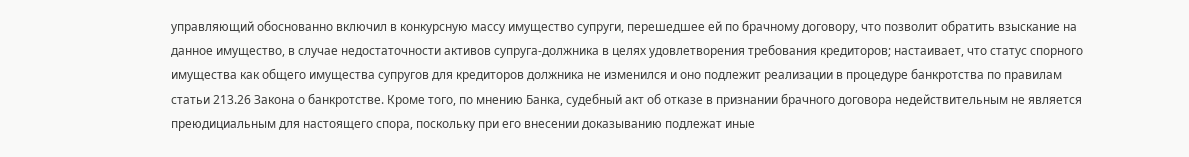управляющий обоснованно включил в конкурсную массу имущество супруги, перешедшее ей по брачному договору, что позволит обратить взыскание на данное имущество, в случае недостаточности активов супруга-должника в целях удовлетворения требования кредиторов; настаивает, что статус спорного имущества как общего имущества супругов для кредиторов должника не изменился и оно подлежит реализации в процедуре банкротства по правилам статьи 213.26 Закона о банкротстве. Кроме того, по мнению Банка, судебный акт об отказе в признании брачного договора недействительным не является преюдициальным для настоящего спора, поскольку при его внесении доказыванию подлежат иные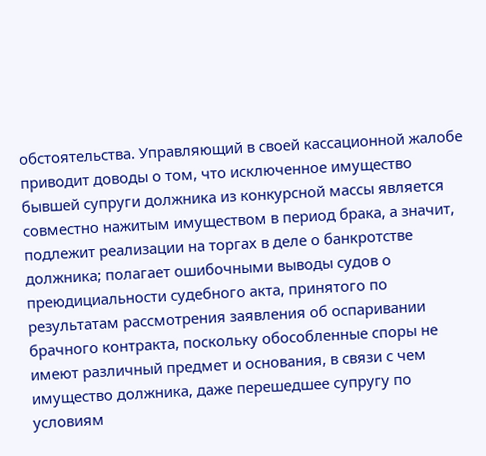обстоятельства. Управляющий в своей кассационной жалобе приводит доводы о том, что исключенное имущество бывшей супруги должника из конкурсной массы является совместно нажитым имуществом в период брака, а значит, подлежит реализации на торгах в деле о банкротстве должника; полагает ошибочными выводы судов о преюдициальности судебного акта, принятого по результатам рассмотрения заявления об оспаривании брачного контракта, поскольку обособленные споры не имеют различный предмет и основания, в связи с чем имущество должника, даже перешедшее супругу по условиям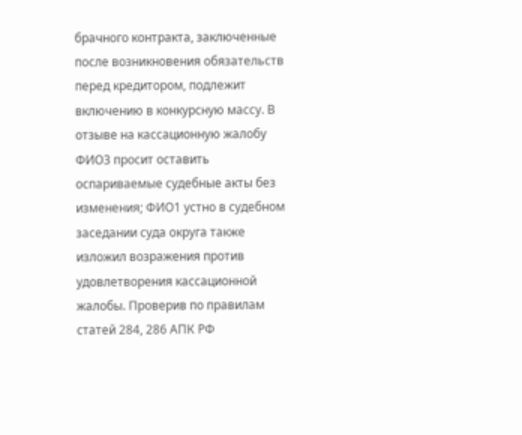брачного контракта, заключенные после возникновения обязательств перед кредитором, подлежит включению в конкурсную массу. В отзыве на кассационную жалобу ФИО3 просит оставить оспариваемые судебные акты без изменения; ФИО1 устно в судебном заседании суда округа также изложил возражения против удовлетворения кассационной жалобы. Проверив по правилам статей 284, 286 АПК РФ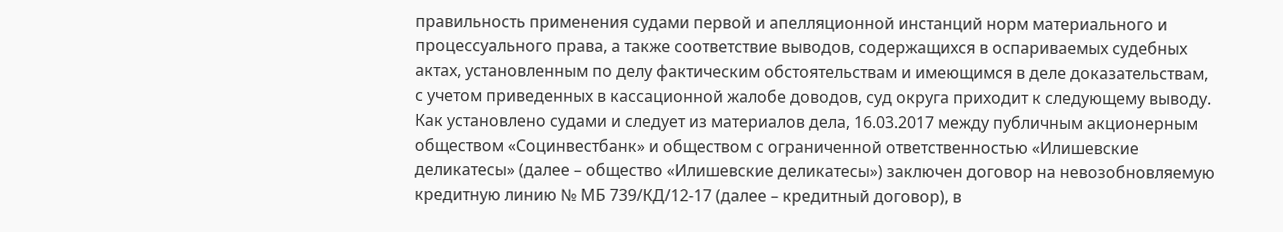правильность применения судами первой и апелляционной инстанций норм материального и процессуального права, а также соответствие выводов, содержащихся в оспариваемых судебных актах, установленным по делу фактическим обстоятельствам и имеющимся в деле доказательствам, с учетом приведенных в кассационной жалобе доводов, суд округа приходит к следующему выводу. Как установлено судами и следует из материалов дела, 16.03.2017 между публичным акционерным обществом «Социнвестбанк» и обществом с ограниченной ответственностью «Илишевские деликатесы» (далее – общество «Илишевские деликатесы») заключен договор на невозобновляемую кредитную линию № МБ 739/КД/12-17 (далее – кредитный договор), в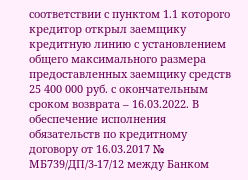соответствии с пунктом 1.1 которого кредитор открыл заемщику кредитную линию с установлением общего максимального размера предоставленных заемщику средств 25 400 000 руб. с окончательным сроком возврата – 16.03.2022. В обеспечение исполнения обязательств по кредитному договору от 16.03.2017 № МБ739/ДП/3-17/12 между Банком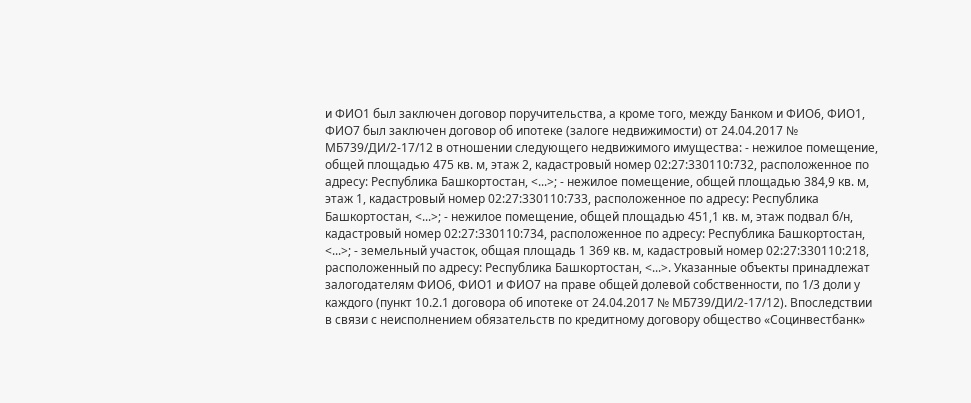и ФИО1 был заключен договор поручительства, а кроме того, между Банком и ФИО6, ФИО1, ФИО7 был заключен договор об ипотеке (залоге недвижимости) от 24.04.2017 № МБ739/ДИ/2-17/12 в отношении следующего недвижимого имущества: - нежилое помещение, общей площадью 475 кв. м, этаж 2, кадастровый номер 02:27:330110:732, расположенное по адресу: Республика Башкортостан, <...>; - нежилое помещение, общей площадью 384,9 кв. м, этаж 1, кадастровый номер 02:27:330110:733, расположенное по адресу: Республика Башкортостан, <...>; - нежилое помещение, общей площадью 451,1 кв. м, этаж подвал б/н, кадастровый номер 02:27:330110:734, расположенное по адресу: Республика Башкортостан, <...>; - земельный участок, общая площадь 1 369 кв. м, кадастровый номер 02:27:330110:218, расположенный по адресу: Республика Башкортостан, <...>. Указанные объекты принадлежат залогодателям ФИО6, ФИО1 и ФИО7 на праве общей долевой собственности, по 1/3 доли у каждого (пункт 10.2.1 договора об ипотеке от 24.04.2017 № МБ739/ДИ/2-17/12). Впоследствии в связи с неисполнением обязательств по кредитному договору общество «Социнвестбанк»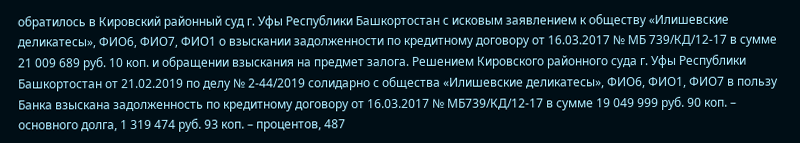обратилось в Кировский районный суд г. Уфы Республики Башкортостан с исковым заявлением к обществу «Илишевские деликатесы», ФИО6, ФИО7, ФИО1 о взыскании задолженности по кредитному договору от 16.03.2017 № МБ 739/КД/12-17 в сумме 21 009 689 руб. 10 коп. и обращении взыскания на предмет залога. Решением Кировского районного суда г. Уфы Республики Башкортостан от 21.02.2019 по делу № 2-44/2019 солидарно с общества «Илишевские деликатесы», ФИО6, ФИО1, ФИО7 в пользу Банка взыскана задолженность по кредитному договору от 16.03.2017 № МБ739/КД/12-17 в сумме 19 049 999 руб. 90 коп. – основного долга, 1 319 474 руб. 93 коп. – процентов, 487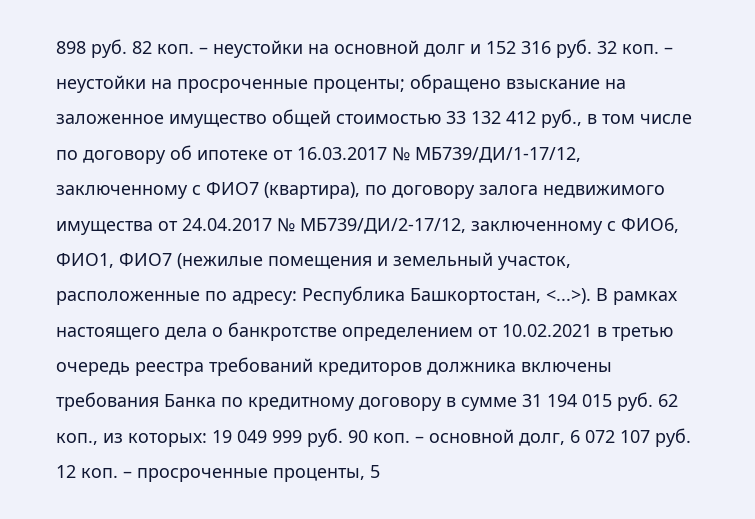898 руб. 82 коп. – неустойки на основной долг и 152 316 руб. 32 коп. – неустойки на просроченные проценты; обращено взыскание на заложенное имущество общей стоимостью 33 132 412 руб., в том числе по договору об ипотеке от 16.03.2017 № МБ739/ДИ/1-17/12, заключенному с ФИО7 (квартира), по договору залога недвижимого имущества от 24.04.2017 № МБ739/ДИ/2-17/12, заключенному с ФИО6, ФИО1, ФИО7 (нежилые помещения и земельный участок, расположенные по адресу: Республика Башкортостан, <...>). В рамках настоящего дела о банкротстве определением от 10.02.2021 в третью очередь реестра требований кредиторов должника включены требования Банка по кредитному договору в сумме 31 194 015 руб. 62 коп., из которых: 19 049 999 руб. 90 коп. – основной долг, 6 072 107 руб. 12 коп. – просроченные проценты, 5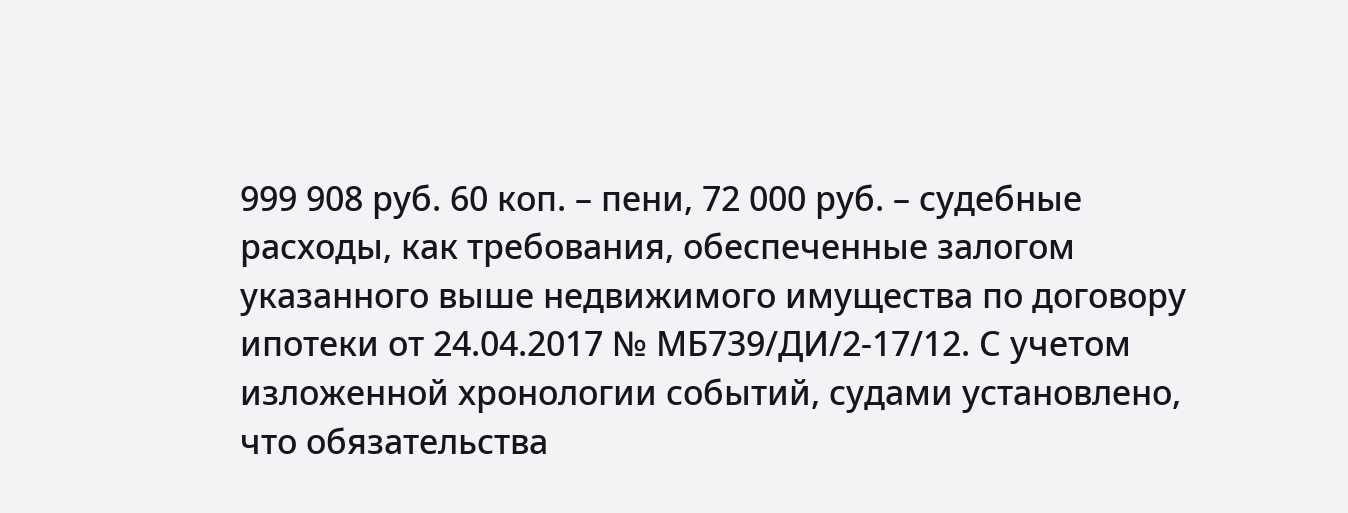999 908 руб. 60 коп. – пени, 72 000 руб. – судебные расходы, как требования, обеспеченные залогом указанного выше недвижимого имущества по договору ипотеки от 24.04.2017 № МБ739/ДИ/2-17/12. С учетом изложенной хронологии событий, судами установлено, что обязательства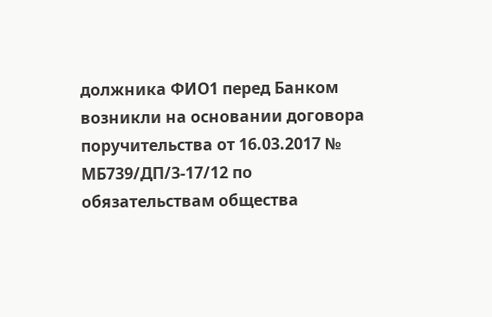должника ФИО1 перед Банком возникли на основании договора поручительства от 16.03.2017 № МБ739/ДП/3-17/12 по обязательствам общества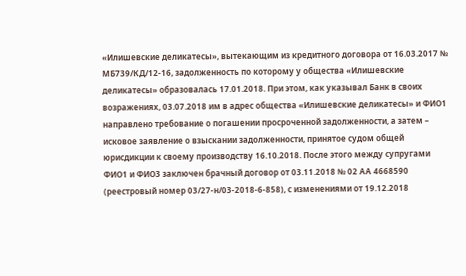«Илишевские деликатесы», вытекающим из кредитного договора от 16.03.2017 № МБ739/КД/12-16, задолженность по которому у общества «Илишевские деликатесы» образовалась 17.01.2018. При этом, как указывал Банк в своих возражениях, 03.07.2018 им в адрес общества «Илишевские деликатесы» и ФИО1 направлено требование о погашении просроченной задолженности, а затем – исковое заявление о взыскании задолженности, принятое судом общей юрисдикции к своему производству 16.10.2018. После этого между супругами ФИО1 и ФИО3 заключен брачный договор от 03.11.2018 № 02 АА 4668590 (реестровый номер 03/27-н/03-2018-6-858), с изменениями от 19.12.2018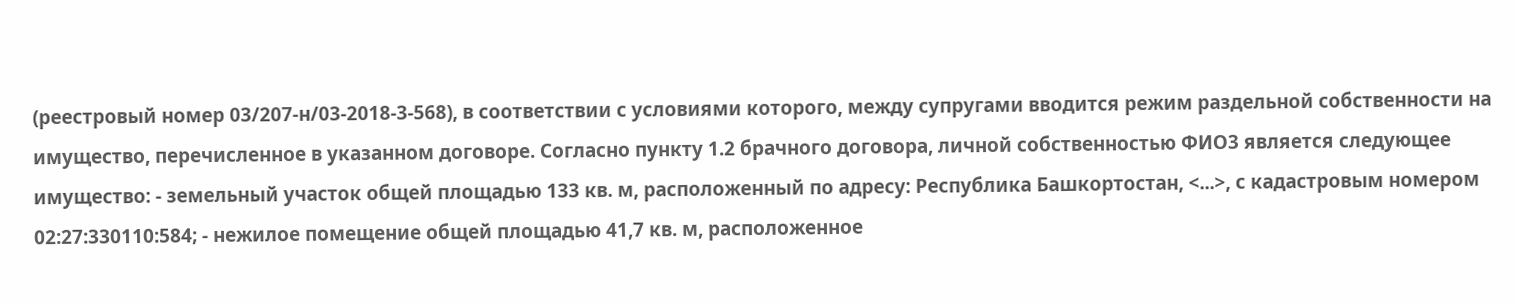(реестровый номер 03/207-н/03-2018-3-568), в соответствии с условиями которого, между супругами вводится режим раздельной собственности на имущество, перечисленное в указанном договоре. Согласно пункту 1.2 брачного договора, личной собственностью ФИО3 является следующее имущество: - земельный участок общей площадью 133 кв. м, расположенный по адресу: Республика Башкортостан, <...>, с кадастровым номером 02:27:330110:584; - нежилое помещение общей площадью 41,7 кв. м, расположенное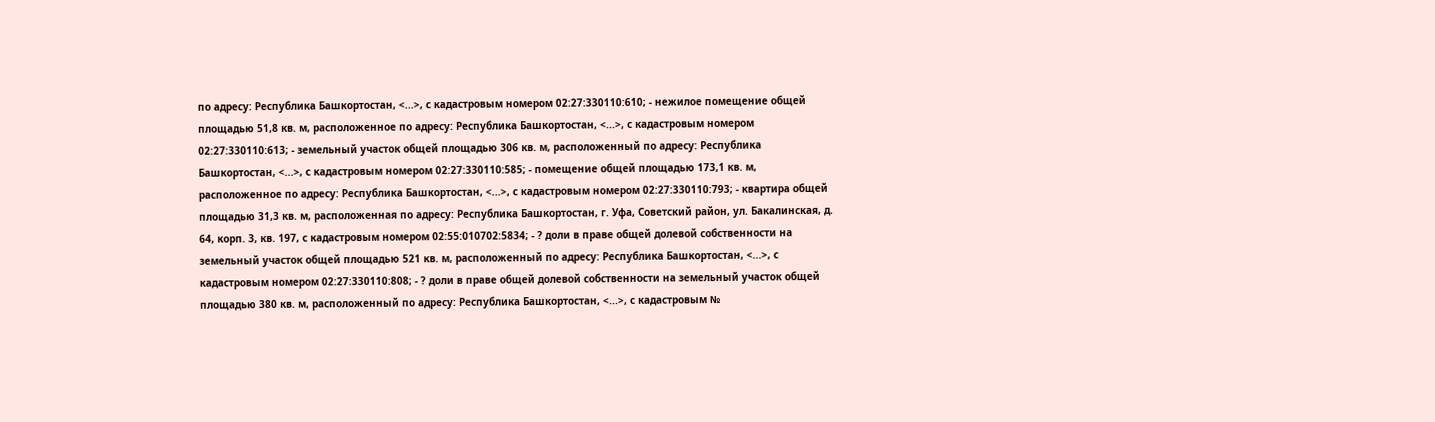по адресу: Республика Башкортостан, <...>, с кадастровым номером 02:27:330110:610; - нежилое помещение общей площадью 51,8 кв. м, расположенное по адресу: Республика Башкортостан, <...>, с кадастровым номером 02:27:330110:613; - земельный участок общей площадью 306 кв. м, расположенный по адресу: Республика Башкортостан, <...>, с кадастровым номером 02:27:330110:585; - помещение общей площадью 173,1 кв. м, расположенное по адресу: Республика Башкортостан, <...>, с кадастровым номером 02:27:330110:793; - квартира общей площадью 31,3 кв. м, расположенная по адресу: Республика Башкортостан, г. Уфа, Советский район, ул. Бакалинская, д. 64, корп. 3, кв. 197, с кадастровым номером 02:55:010702:5834; - ? доли в праве общей долевой собственности на земельный участок общей площадью 521 кв. м, расположенный по адресу: Республика Башкортостан, <...>, с кадастровым номером 02:27:330110:808; - ? доли в праве общей долевой собственности на земельный участок общей площадью 380 кв. м, расположенный по адресу: Республика Башкортостан, <...>, с кадастровым №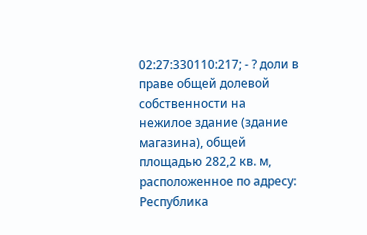02:27:330110:217; - ? доли в праве общей долевой собственности на нежилое здание (здание магазина), общей площадью 282,2 кв. м, расположенное по адресу: Республика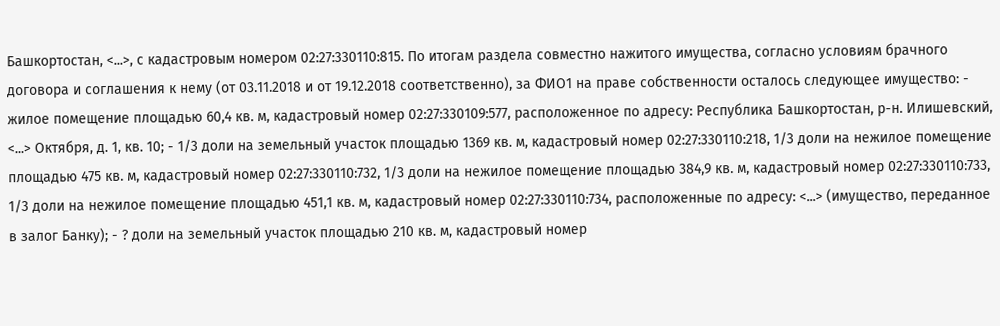Башкортостан, <...>, с кадастровым номером 02:27:330110:815. По итогам раздела совместно нажитого имущества, согласно условиям брачного договора и соглашения к нему (от 03.11.2018 и от 19.12.2018 соответственно), за ФИО1 на праве собственности осталось следующее имущество: - жилое помещение площадью 60,4 кв. м, кадастровый номер 02:27:330109:577, расположенное по адресу: Республика Башкортостан, р-н. Илишевский, <...> Октября, д. 1, кв. 10; - 1/3 доли на земельный участок площадью 1369 кв. м, кадастровый номер 02:27:330110:218, 1/3 доли на нежилое помещение площадью 475 кв. м, кадастровый номер 02:27:330110:732, 1/3 доли на нежилое помещение площадью 384,9 кв. м, кадастровый номер 02:27:330110:733, 1/3 доли на нежилое помещение площадью 451,1 кв. м, кадастровый номер 02:27:330110:734, расположенные по адресу: <...> (имущество, переданное в залог Банку); - ? доли на земельный участок площадью 210 кв. м, кадастровый номер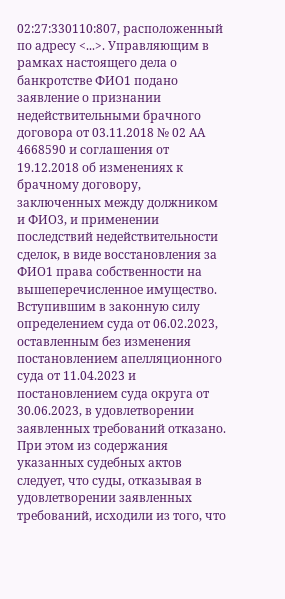02:27:330110:807, расположенный по адресу <...>. Управляющим в рамках настоящего дела о банкротстве ФИО1 подано заявление о признании недействительными брачного договора от 03.11.2018 № 02 АА 4668590 и соглашения от 19.12.2018 об изменениях к брачному договору, заключенных между должником и ФИО3, и применении последствий недействительности сделок, в виде восстановления за ФИО1 права собственности на вышеперечисленное имущество. Вступившим в законную силу определением суда от 06.02.2023, оставленным без изменения постановлением апелляционного суда от 11.04.2023 и постановлением суда округа от 30.06.2023, в удовлетворении заявленных требований отказано. При этом из содержания указанных судебных актов следует, что суды, отказывая в удовлетворении заявленных требований, исходили из того, что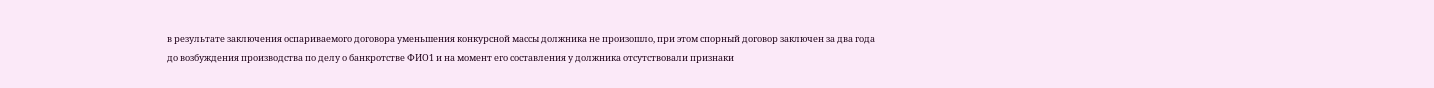в результате заключения оспариваемого договора уменьшения конкурсной массы должника не произошло, при этом спорный договор заключен за два года до возбуждения производства по делу о банкротстве ФИО1 и на момент его составления у должника отсутствовали признаки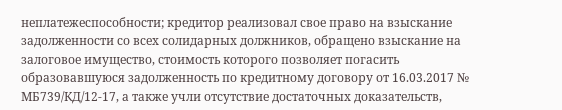неплатежеспособности; кредитор реализовал свое право на взыскание задолженности со всех солидарных должников, обращено взыскание на залоговое имущество, стоимость которого позволяет погасить образовавшуюся задолженность по кредитному договору от 16.03.2017 № МБ739/КД/12-17, а также учли отсутствие достаточных доказательств,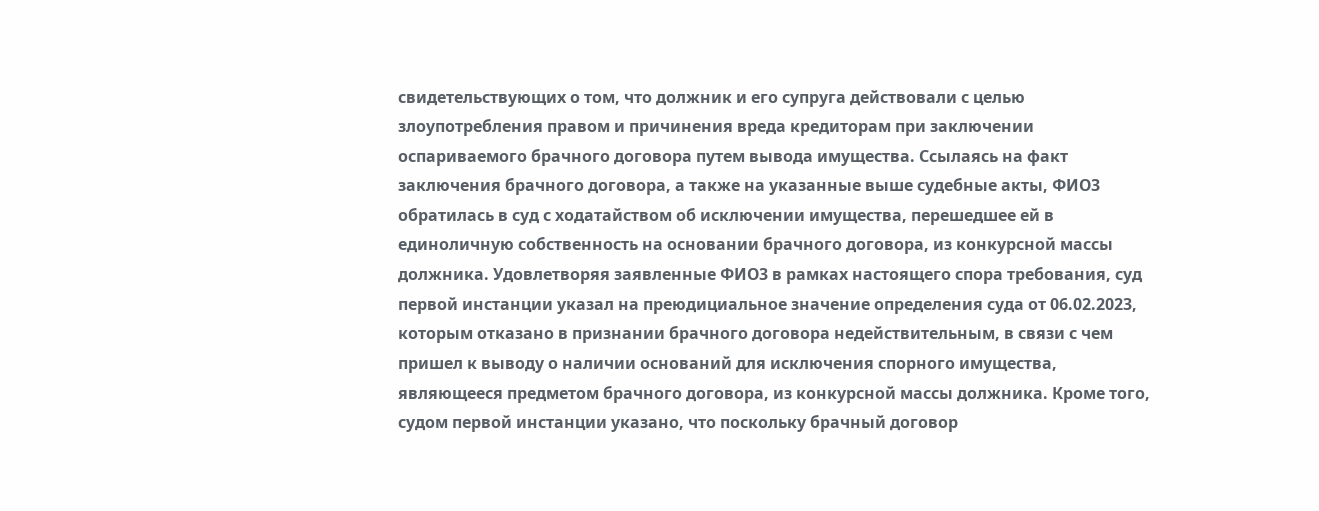свидетельствующих о том, что должник и его супруга действовали с целью злоупотребления правом и причинения вреда кредиторам при заключении оспариваемого брачного договора путем вывода имущества. Ссылаясь на факт заключения брачного договора, а также на указанные выше судебные акты, ФИО3 обратилась в суд с ходатайством об исключении имущества, перешедшее ей в единоличную собственность на основании брачного договора, из конкурсной массы должника. Удовлетворяя заявленные ФИО3 в рамках настоящего спора требования, суд первой инстанции указал на преюдициальное значение определения суда от 06.02.2023, которым отказано в признании брачного договора недействительным, в связи с чем пришел к выводу о наличии оснований для исключения спорного имущества, являющееся предметом брачного договора, из конкурсной массы должника. Кроме того, судом первой инстанции указано, что поскольку брачный договор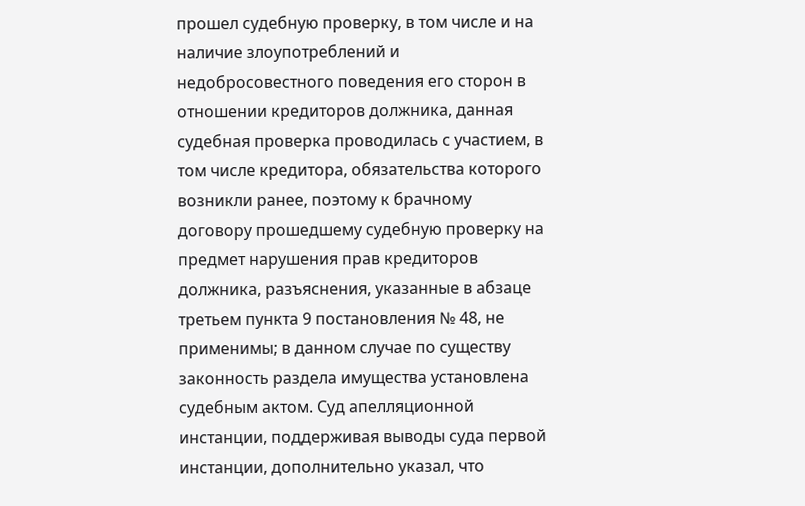прошел судебную проверку, в том числе и на наличие злоупотреблений и недобросовестного поведения его сторон в отношении кредиторов должника, данная судебная проверка проводилась с участием, в том числе кредитора, обязательства которого возникли ранее, поэтому к брачному договору прошедшему судебную проверку на предмет нарушения прав кредиторов должника, разъяснения, указанные в абзаце третьем пункта 9 постановления № 48, не применимы; в данном случае по существу законность раздела имущества установлена судебным актом. Суд апелляционной инстанции, поддерживая выводы суда первой инстанции, дополнительно указал, что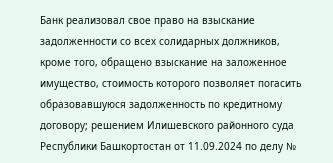Банк реализовал свое право на взыскание задолженности со всех солидарных должников, кроме того, обращено взыскание на заложенное имущество, стоимость которого позволяет погасить образовавшуюся задолженность по кредитному договору; решением Илишевского районного суда Республики Башкортостан от 11.09.2024 по делу №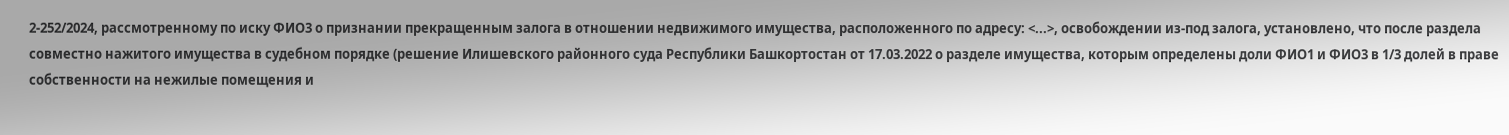2-252/2024, рассмотренному по иску ФИО3 о признании прекращенным залога в отношении недвижимого имущества, расположенного по адресу: <...>, освобождении из-под залога, установлено, что после раздела совместно нажитого имущества в судебном порядке (решение Илишевского районного суда Республики Башкортостан от 17.03.2022 о разделе имущества, которым определены доли ФИО1 и ФИО3 в 1/3 долей в праве собственности на нежилые помещения и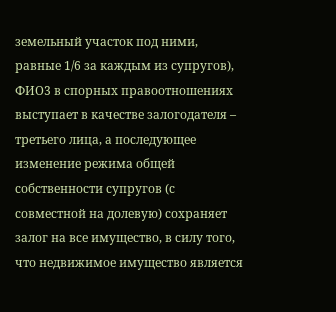земельный участок под ними, равные 1/6 за каждым из супругов), ФИО3 в спорных правоотношениях выступает в качестве залогодателя – третьего лица, а последующее изменение режима общей собственности супругов (с совместной на долевую) сохраняет залог на все имущество, в силу того, что недвижимое имущество является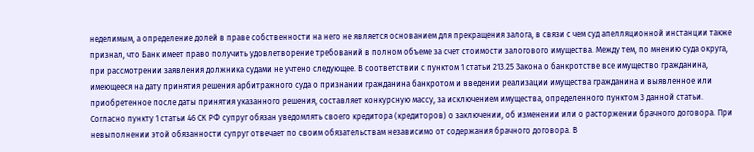неделимым, а определение долей в праве собственности на него не является основанием для прекращения залога, в связи с чем суд апелляционной инстанции также признал, что Банк имеет право получить удовлетворение требований в полном объеме за счет стоимости залогового имущества. Между тем, по мнению суда округа, при рассмотрении заявления должника судами не учтено следующее. В соответствии с пунктом 1 статьи 213.25 Закона о банкротстве все имущество гражданина, имеющееся на дату принятия решения арбитражного суда о признании гражданина банкротом и введении реализации имущества гражданина и выявленное или приобретенное после даты принятия указанного решения, составляет конкурсную массу, за исключением имущества, определенного пунктом 3 данной статьи. Согласно пункту 1 статьи 46 СК РФ супруг обязан уведомлять своего кредитора (кредиторов) о заключении, об изменении или о расторжении брачного договора. При невыполнении этой обязанности супруг отвечает по своим обязательствам независимо от содержания брачного договора. В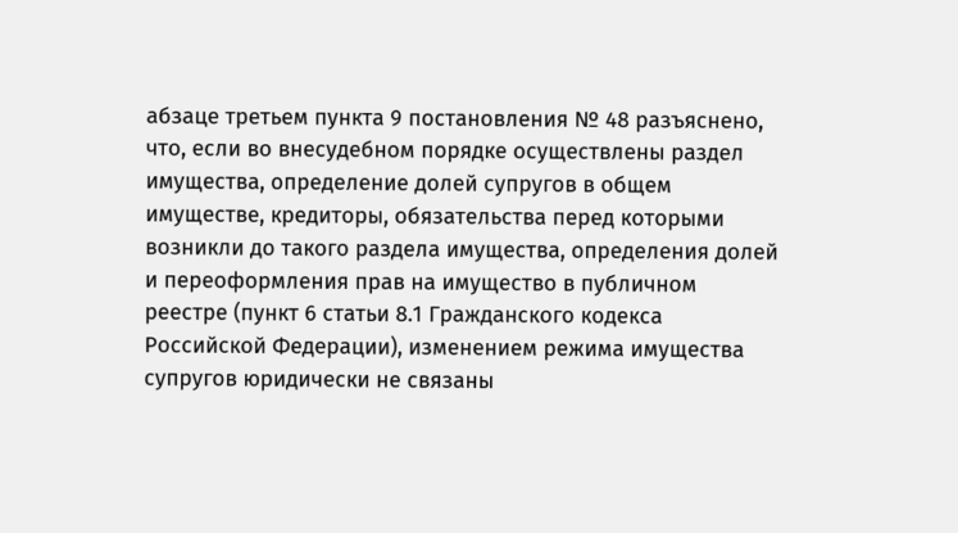абзаце третьем пункта 9 постановления № 48 разъяснено, что, если во внесудебном порядке осуществлены раздел имущества, определение долей супругов в общем имуществе, кредиторы, обязательства перед которыми возникли до такого раздела имущества, определения долей и переоформления прав на имущество в публичном реестре (пункт 6 статьи 8.1 Гражданского кодекса Российской Федерации), изменением режима имущества супругов юридически не связаны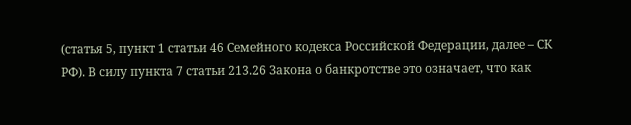(статья 5, пункт 1 статьи 46 Семейного кодекса Российской Федерации, далее – СК РФ). В силу пункта 7 статьи 213.26 Закона о банкротстве это означает, что как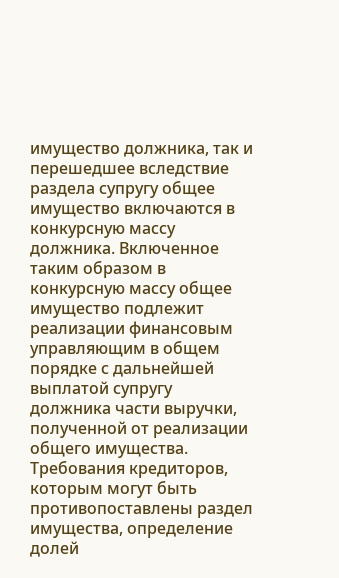имущество должника, так и перешедшее вследствие раздела супругу общее имущество включаются в конкурсную массу должника. Включенное таким образом в конкурсную массу общее имущество подлежит реализации финансовым управляющим в общем порядке с дальнейшей выплатой супругу должника части выручки, полученной от реализации общего имущества. Требования кредиторов, которым могут быть противопоставлены раздел имущества, определение долей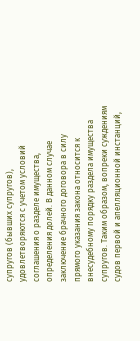супругов (бывших супругов), удовлетворяются с учетом условий соглашения о разделе имущества, определения долей. В данном случае заключение брачного договора в силу прямого указания закона относится к внесудебному порядку раздела имущества супругов. Таким образом, вопреки суждениям судов первой и апелляционной инстанций,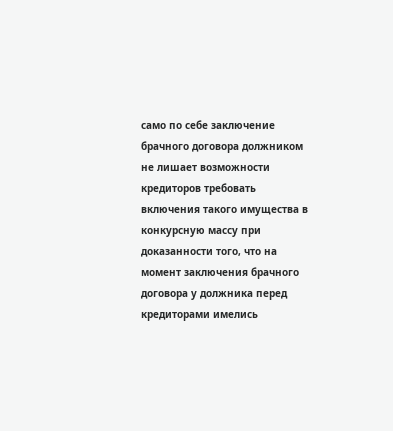само по себе заключение брачного договора должником не лишает возможности кредиторов требовать включения такого имущества в конкурсную массу при доказанности того, что на момент заключения брачного договора у должника перед кредиторами имелись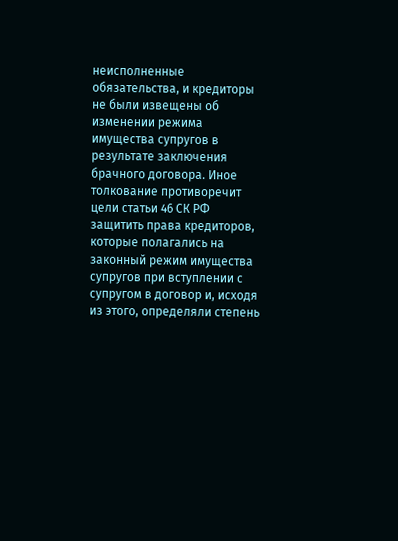неисполненные обязательства, и кредиторы не были извещены об изменении режима имущества супругов в результате заключения брачного договора. Иное толкование противоречит цели статьи 46 СК РФ защитить права кредиторов, которые полагались на законный режим имущества супругов при вступлении с супругом в договор и, исходя из этого, определяли степень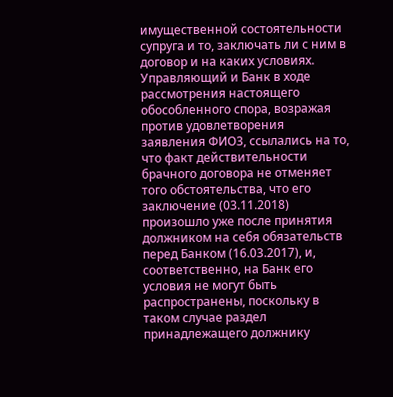имущественной состоятельности супруга и то, заключать ли с ним в договор и на каких условиях. Управляющий и Банк в ходе рассмотрения настоящего обособленного спора, возражая против удовлетворения заявления ФИО3, ссылались на то, что факт действительности брачного договора не отменяет того обстоятельства, что его заключение (03.11.2018) произошло уже после принятия должником на себя обязательств перед Банком (16.03.2017), и, соответственно, на Банк его условия не могут быть распространены, поскольку в таком случае раздел принадлежащего должнику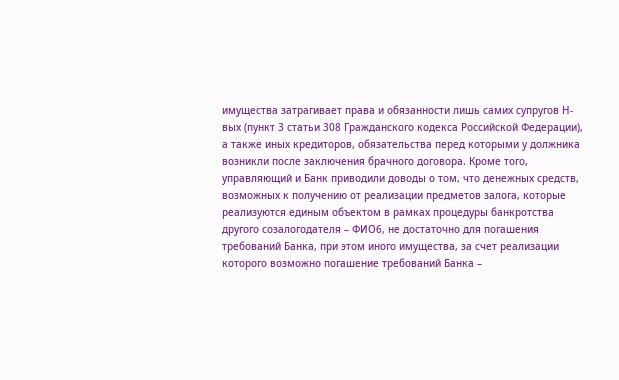имущества затрагивает права и обязанности лишь самих супругов Н-вых (пункт 3 статьи 308 Гражданского кодекса Российской Федерации), а также иных кредиторов, обязательства перед которыми у должника возникли после заключения брачного договора. Кроме того, управляющий и Банк приводили доводы о том, что денежных средств, возможных к получению от реализации предметов залога, которые реализуются единым объектом в рамках процедуры банкротства другого созалогодателя – ФИО6, не достаточно для погашения требований Банка, при этом иного имущества, за счет реализации которого возможно погашение требований Банка –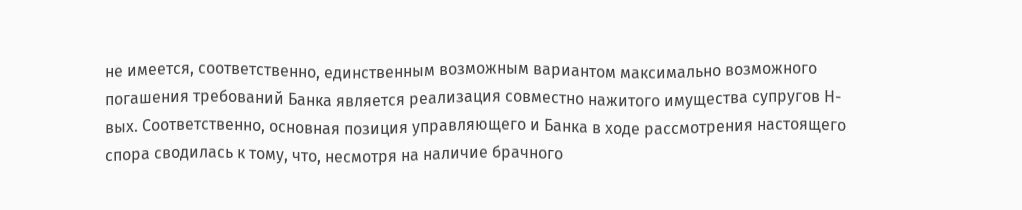не имеется, соответственно, единственным возможным вариантом максимально возможного погашения требований Банка является реализация совместно нажитого имущества супругов Н-вых. Соответственно, основная позиция управляющего и Банка в ходе рассмотрения настоящего спора сводилась к тому, что, несмотря на наличие брачного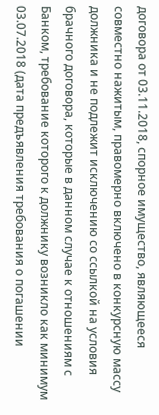договора от 03.11.2018, спорное имущество, являющееся совместно нажитым, правомерно включено в конкурсную массу должника и не подлежит исключению со ссылкой на условия брачного договора, которые в данном случае к отношениям с Банком, требование которого к должнику возникло как минимум 03.07.2018 (дата предъявления требования о погашении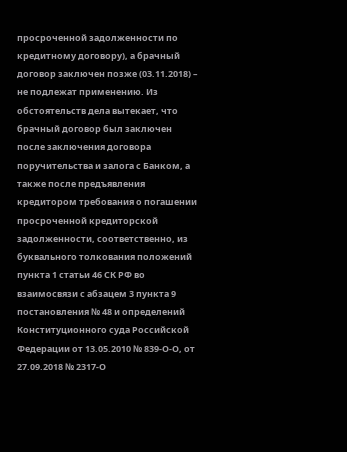просроченной задолженности по кредитному договору), а брачный договор заключен позже (03.11.2018) – не подлежат применению. Из обстоятельств дела вытекает, что брачный договор был заключен после заключения договора поручительства и залога с Банком, а также после предъявления кредитором требования о погашении просроченной кредиторской задолженности, соответственно, из буквального толкования положений пункта 1 статьи 46 СК РФ во взаимосвязи с абзацем 3 пункта 9 постановления № 48 и определений Конституционного суда Российской Федерации от 13.05.2010 № 839-О-О, от 27.09.2018 № 2317-О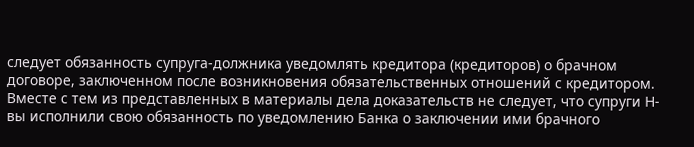следует обязанность супруга-должника уведомлять кредитора (кредиторов) о брачном договоре, заключенном после возникновения обязательственных отношений с кредитором. Вместе с тем из представленных в материалы дела доказательств не следует, что супруги Н-вы исполнили свою обязанность по уведомлению Банка о заключении ими брачного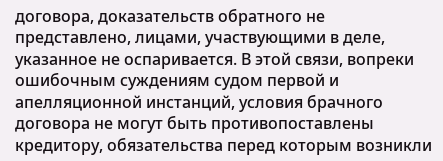договора, доказательств обратного не представлено, лицами, участвующими в деле, указанное не оспаривается. В этой связи, вопреки ошибочным суждениям судом первой и апелляционной инстанций, условия брачного договора не могут быть противопоставлены кредитору, обязательства перед которым возникли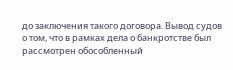до заключения такого договора. Вывод судов о том, что в рамках дела о банкротстве был рассмотрен обособленный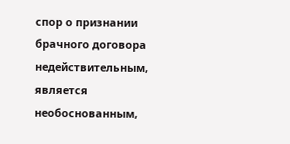спор о признании брачного договора недействительным, является необоснованным,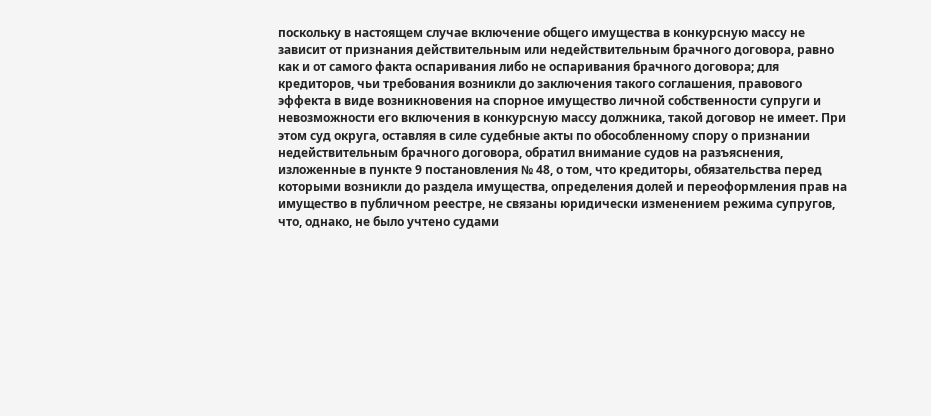поскольку в настоящем случае включение общего имущества в конкурсную массу не зависит от признания действительным или недействительным брачного договора, равно как и от самого факта оспаривания либо не оспаривания брачного договора; для кредиторов, чьи требования возникли до заключения такого соглашения, правового эффекта в виде возникновения на спорное имущество личной собственности супруги и невозможности его включения в конкурсную массу должника, такой договор не имеет. При этом суд округа, оставляя в силе судебные акты по обособленному спору о признании недействительным брачного договора, обратил внимание судов на разъяснения, изложенные в пункте 9 постановления № 48, о том, что кредиторы, обязательства перед которыми возникли до раздела имущества, определения долей и переоформления прав на имущество в публичном реестре, не связаны юридически изменением режима супругов, что, однако, не было учтено судами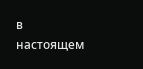в настоящем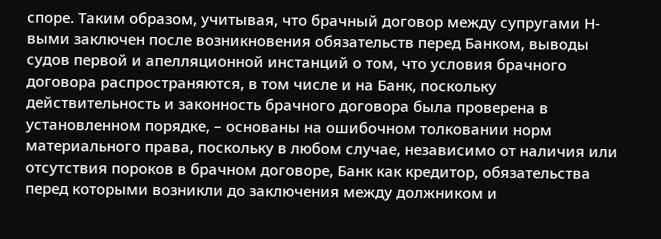споре. Таким образом, учитывая, что брачный договор между супругами Н-выми заключен после возникновения обязательств перед Банком, выводы судов первой и апелляционной инстанций о том, что условия брачного договора распространяются, в том числе и на Банк, поскольку действительность и законность брачного договора была проверена в установленном порядке, – основаны на ошибочном толковании норм материального права, поскольку в любом случае, независимо от наличия или отсутствия пороков в брачном договоре, Банк как кредитор, обязательства перед которыми возникли до заключения между должником и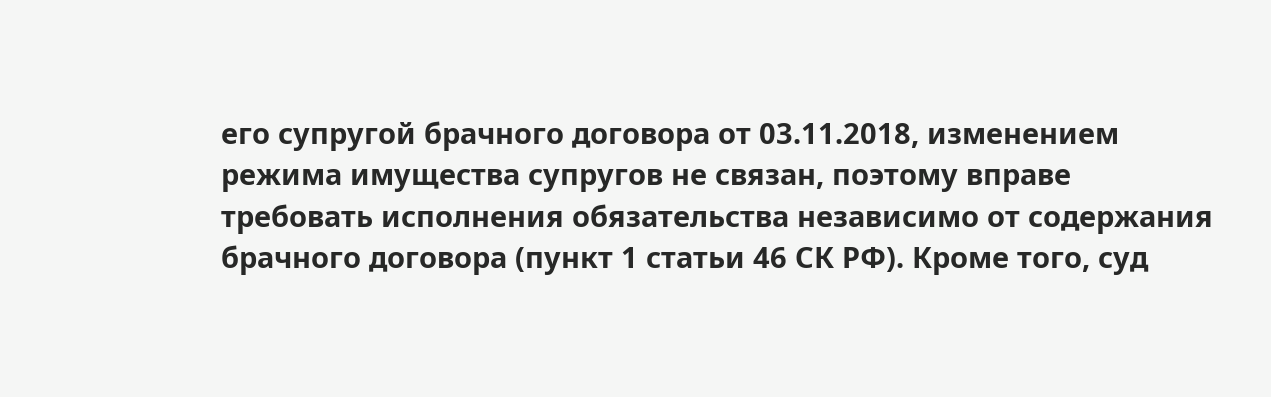его супругой брачного договора от 03.11.2018, изменением режима имущества супругов не связан, поэтому вправе требовать исполнения обязательства независимо от содержания брачного договора (пункт 1 статьи 46 СК РФ). Кроме того, суд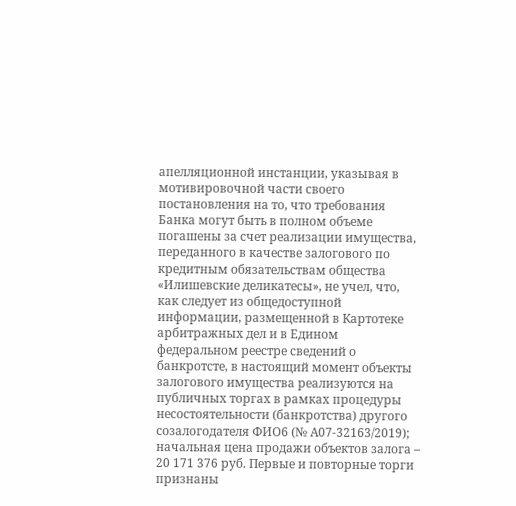апелляционной инстанции, указывая в мотивировочной части своего постановления на то, что требования Банка могут быть в полном объеме погашены за счет реализации имущества, переданного в качестве залогового по кредитным обязательствам общества «Илишевские деликатесы», не учел, что, как следует из общедоступной информации, размещенной в Картотеке арбитражных дел и в Едином федеральном реестре сведений о банкротсте, в настоящий момент объекты залогового имущества реализуются на публичных торгах в рамках процедуры несостоятельности (банкротства) другого созалогодателя ФИО6 (№ А07-32163/2019); начальная цена продажи объектов залога – 20 171 376 руб. Первые и повторные торги признаны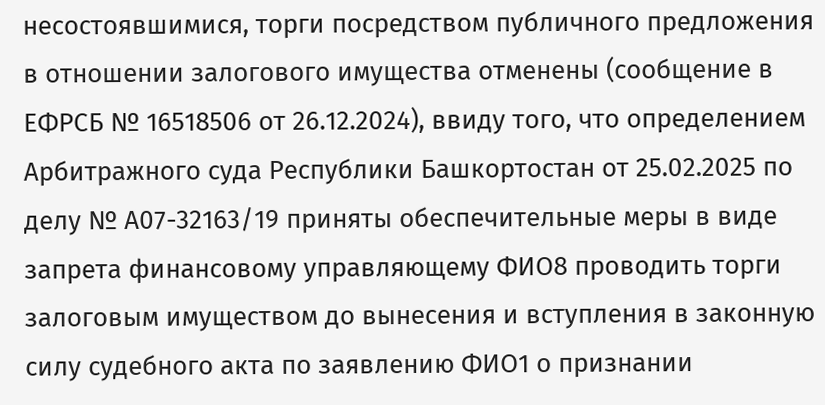несостоявшимися, торги посредством публичного предложения в отношении залогового имущества отменены (сообщение в ЕФРСБ № 16518506 от 26.12.2024), ввиду того, что определением Арбитражного суда Республики Башкортостан от 25.02.2025 по делу № А07-32163/19 приняты обеспечительные меры в виде запрета финансовому управляющему ФИО8 проводить торги залоговым имуществом до вынесения и вступления в законную силу судебного акта по заявлению ФИО1 о признании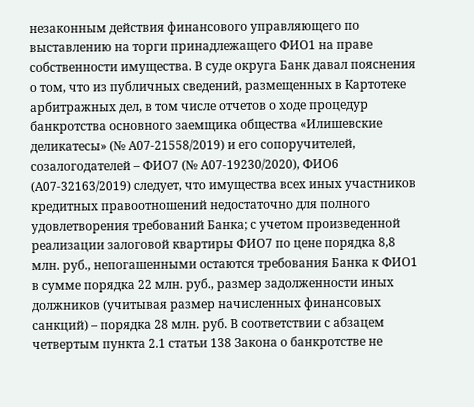незаконным действия финансового управляющего по выставлению на торги принадлежащего ФИО1 на праве собственности имущества. В суде округа Банк давал пояснения о том, что из публичных сведений, размещенных в Картотеке арбитражных дел, в том числе отчетов о ходе процедур банкротства основного заемщика общества «Илишевские деликатесы» (№ А07-21558/2019) и его сопоручителей, созалогодателей – ФИО7 (№ А07-19230/2020), ФИО6 (А07-32163/2019) следует, что имущества всех иных участников кредитных правоотношений недостаточно для полного удовлетворения требований Банка; с учетом произведенной реализации залоговой квартиры ФИО7 по цене порядка 8,8 млн. руб., непогашенными остаются требования Банка к ФИО1 в сумме порядка 22 млн. руб., размер задолженности иных должников (учитывая размер начисленных финансовых санкций) – порядка 28 млн. руб. В соответствии с абзацем четвертым пункта 2.1 статьи 138 Закона о банкротстве не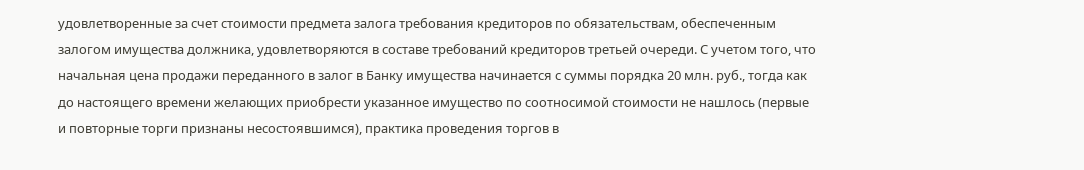удовлетворенные за счет стоимости предмета залога требования кредиторов по обязательствам, обеспеченным залогом имущества должника, удовлетворяются в составе требований кредиторов третьей очереди. С учетом того, что начальная цена продажи переданного в залог в Банку имущества начинается с суммы порядка 20 млн. руб., тогда как до настоящего времени желающих приобрести указанное имущество по соотносимой стоимости не нашлось (первые и повторные торги признаны несостоявшимся), практика проведения торгов в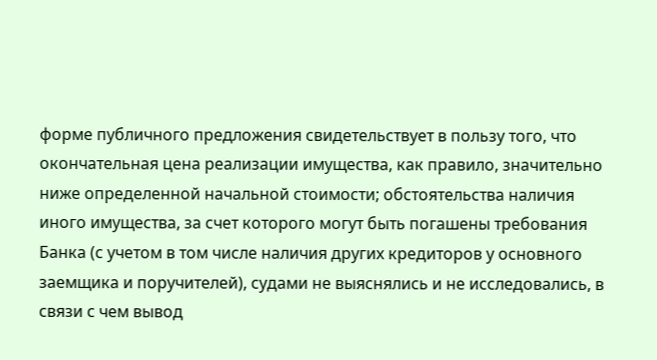форме публичного предложения свидетельствует в пользу того, что окончательная цена реализации имущества, как правило, значительно ниже определенной начальной стоимости; обстоятельства наличия иного имущества, за счет которого могут быть погашены требования Банка (с учетом в том числе наличия других кредиторов у основного заемщика и поручителей), судами не выяснялись и не исследовались, в связи с чем вывод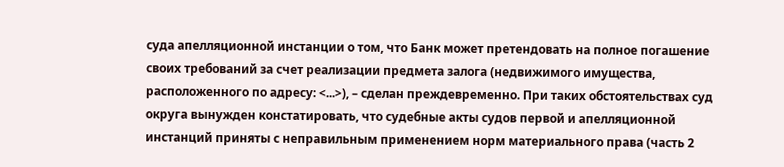суда апелляционной инстанции о том, что Банк может претендовать на полное погашение своих требований за счет реализации предмета залога (недвижимого имущества, расположенного по адресу: <...>), – сделан преждевременно. При таких обстоятельствах суд округа вынужден констатировать, что судебные акты судов первой и апелляционной инстанций приняты с неправильным применением норм материального права (часть 2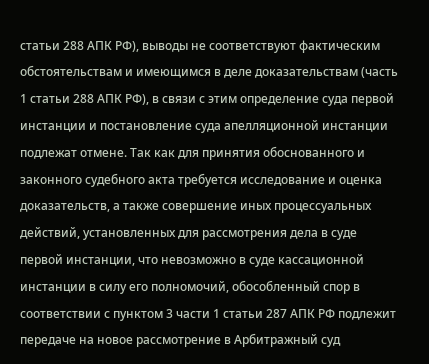статьи 288 АПК РФ), выводы не соответствуют фактическим обстоятельствам и имеющимся в деле доказательствам (часть 1 статьи 288 АПК РФ), в связи с этим определение суда первой инстанции и постановление суда апелляционной инстанции подлежат отмене. Так как для принятия обоснованного и законного судебного акта требуется исследование и оценка доказательств, а также совершение иных процессуальных действий, установленных для рассмотрения дела в суде первой инстанции, что невозможно в суде кассационной инстанции в силу его полномочий, обособленный спор в соответствии с пунктом 3 части 1 статьи 287 АПК РФ подлежит передаче на новое рассмотрение в Арбитражный суд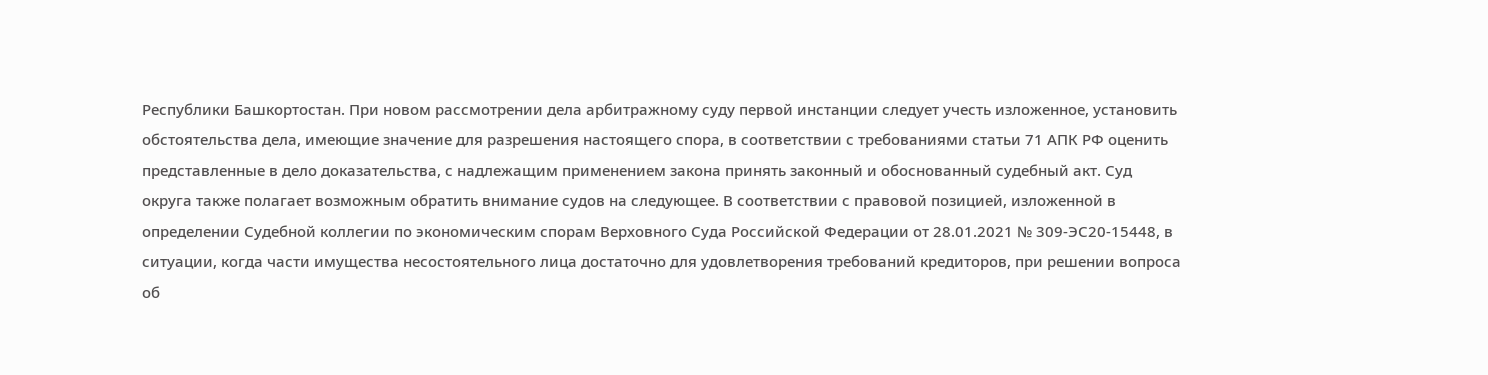Республики Башкортостан. При новом рассмотрении дела арбитражному суду первой инстанции следует учесть изложенное, установить обстоятельства дела, имеющие значение для разрешения настоящего спора, в соответствии с требованиями статьи 71 АПК РФ оценить представленные в дело доказательства, с надлежащим применением закона принять законный и обоснованный судебный акт. Суд округа также полагает возможным обратить внимание судов на следующее. В соответствии с правовой позицией, изложенной в определении Судебной коллегии по экономическим спорам Верховного Суда Российской Федерации от 28.01.2021 № 309-ЭС20-15448, в ситуации, когда части имущества несостоятельного лица достаточно для удовлетворения требований кредиторов, при решении вопроса об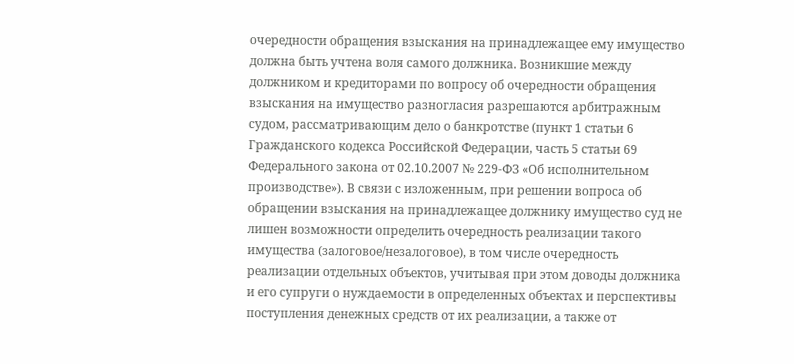очередности обращения взыскания на принадлежащее ему имущество должна быть учтена воля самого должника. Возникшие между должником и кредиторами по вопросу об очередности обращения взыскания на имущество разногласия разрешаются арбитражным судом, рассматривающим дело о банкротстве (пункт 1 статьи 6 Гражданского кодекса Российской Федерации, часть 5 статьи 69 Федерального закона от 02.10.2007 № 229-ФЗ «Об исполнительном производстве»). В связи с изложенным, при решении вопроса об обращении взыскания на принадлежащее должнику имущество суд не лишен возможности определить очередность реализации такого имущества (залоговое/незалоговое), в том числе очередность реализации отдельных объектов, учитывая при этом доводы должника и его супруги о нуждаемости в определенных объектах и перспективы поступления денежных средств от их реализации, а также от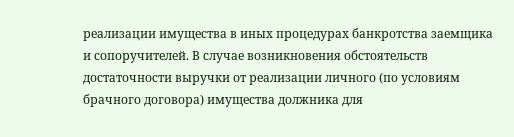реализации имущества в иных процедурах банкротства заемщика и сопоручителей. В случае возникновения обстоятельств достаточности выручки от реализации личного (по условиям брачного договора) имущества должника для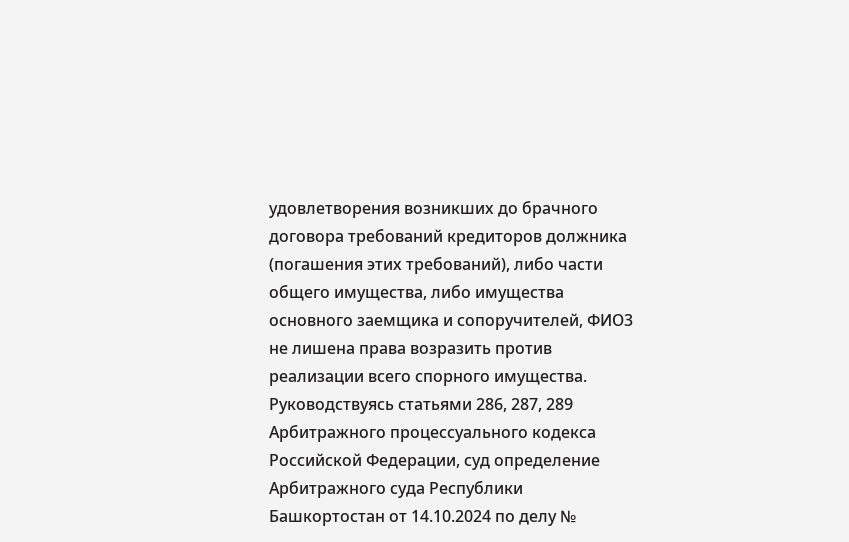удовлетворения возникших до брачного договора требований кредиторов должника (погашения этих требований), либо части общего имущества, либо имущества основного заемщика и сопоручителей, ФИО3 не лишена права возразить против реализации всего спорного имущества. Руководствуясь статьями 286, 287, 289 Арбитражного процессуального кодекса Российской Федерации, суд определение Арбитражного суда Республики Башкортостан от 14.10.2024 по делу №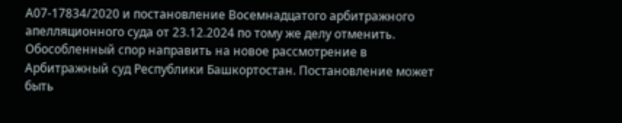А07-17834/2020 и постановление Восемнадцатого арбитражного апелляционного суда от 23.12.2024 по тому же делу отменить. Обособленный спор направить на новое рассмотрение в Арбитражный суд Республики Башкортостан. Постановление может быть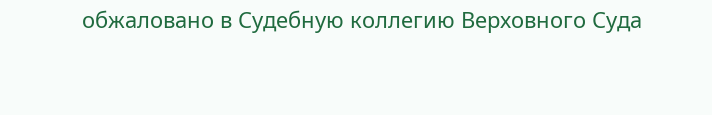обжаловано в Судебную коллегию Верховного Суда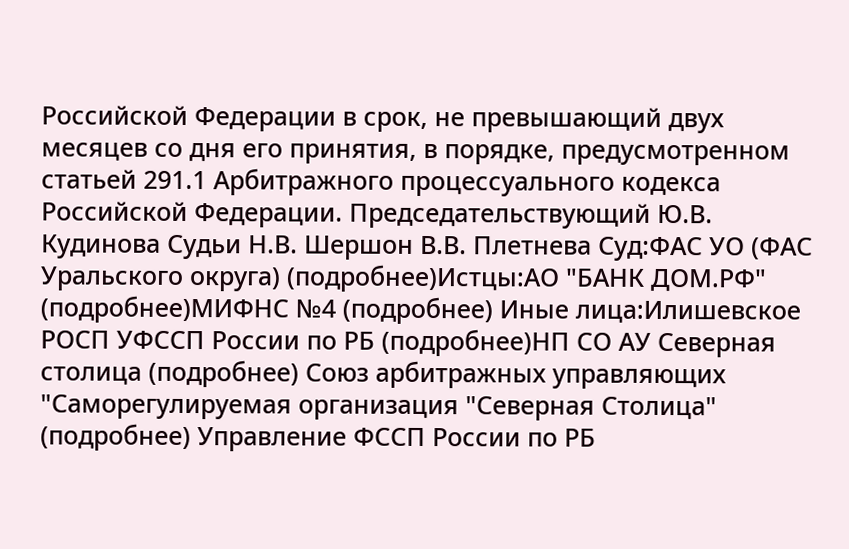Российской Федерации в срок, не превышающий двух месяцев со дня его принятия, в порядке, предусмотренном статьей 291.1 Арбитражного процессуального кодекса Российской Федерации. Председательствующий Ю.В. Кудинова Судьи Н.В. Шершон В.В. Плетнева Суд:ФАС УО (ФАС Уральского округа) (подробнее)Истцы:АО "БАНК ДОМ.РФ" (подробнее)МИФНС №4 (подробнее) Иные лица:Илишевское РОСП УФССП России по РБ (подробнее)НП СО АУ Северная столица (подробнее) Союз арбитражных управляющих "Саморегулируемая организация "Северная Столица" (подробнее) Управление ФССП России по РБ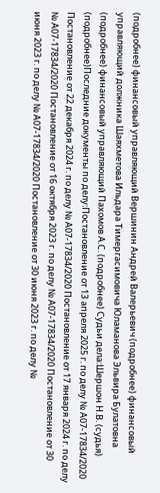(подробнее) финансовый управляющий Вершинин Андрей Валерьевич (подробнее) финансовый управляющий должника Шаяхметова Ильдара Тимергасимовича Юламанова Эльвира Булатовна (подробнее) финансовый управляющий Пахомов А.С. (подробнее) Судьи дела:Шершон Н.В. (судья) (подробнее)Последние документы по делу:Постановление от 13 апреля 2025 г. по делу № А07-17834/2020 Постановление от 22 декабря 2024 г. по делу № А07-17834/2020 Постановление от 17 января 2024 г. по делу № А07-17834/2020 Постановление от 16 октября 2023 г. по делу № А07-17834/2020 Постановление от 30 июня 2023 г. по делу № А07-17834/2020 Постановление от 30 июня 2023 г. по делу №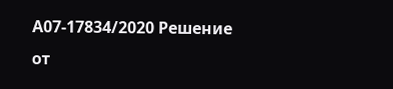А07-17834/2020 Решение от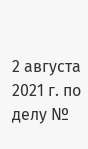2 августа 2021 г. по делу №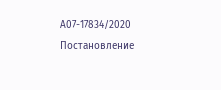А07-17834/2020 Постановление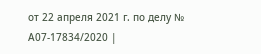от 22 апреля 2021 г. по делу № А07-17834/2020 |